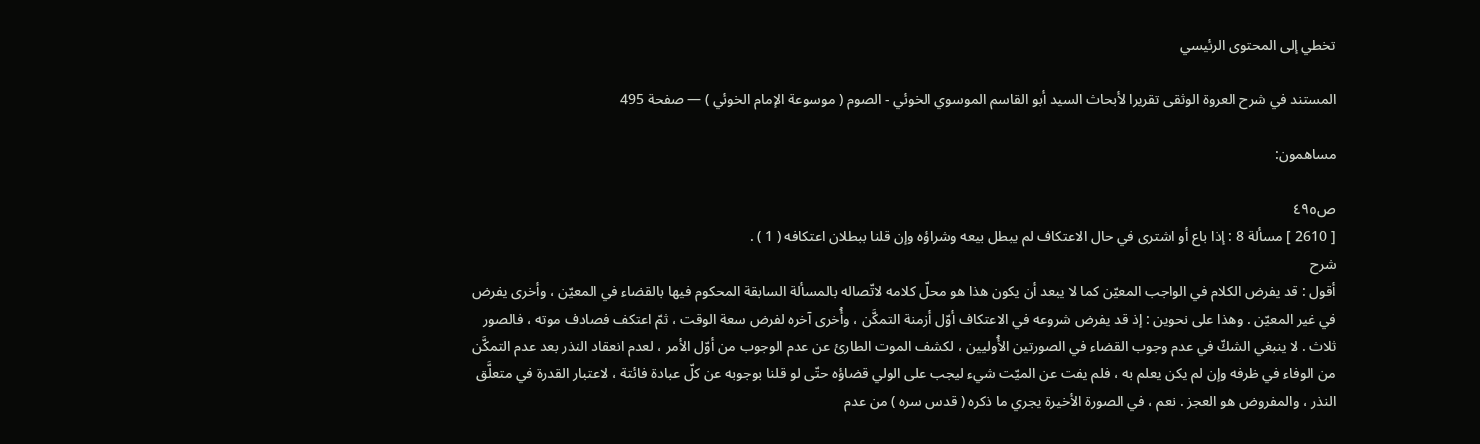تخطي إلى المحتوى الرئيسي

المستند في شرح العروة الوثقى تقريرا لأبحاث السيد أبو القاسم الموسوي الخوئي - الصوم ( موسوعة الإمام الخوئي ) — صفحة 495

مساهمون:

ص٤٩٥
[ 2610 ] مسألة 8 : إذا باع أو اشترى في حال الاعتكاف لم يبطل بيعه وشراؤه وإن قلنا ببطلان اعتكافه ( 1 ) .
شرح
أقول : قد يفرض الكلام في الواجب المعيّن كما لا يبعد أن يكون هذا هو محلّ كلامه لاتّصاله بالمسألة السابقة المحكوم فيها بالقضاء في المعيّن ، وأخرى يفرض في غير المعيّن . وهذا على نحوين : إذ قد يفرض شروعه في الاعتكاف أوّل أزمنة التمكَّن ، وأُخرى آخره لفرض سعة الوقت ، ثمّ اعتكف فصادف موته ، فالصور ثلاث . لا ينبغي الشكّ في عدم وجوب القضاء في الصورتين الأُوليين ، لكشف الموت الطارئ عن عدم الوجوب من أوّل الأمر ، لعدم انعقاد النذر بعد عدم التمكَّن من الوفاء في ظرفه وإن لم يكن يعلم به ، فلم يفت عن الميّت شيء ليجب على الولي قضاؤه حتّى لو قلنا بوجوبه عن كلّ عبادة فائتة ، لاعتبار القدرة في متعلَّق النذر ، والمفروض هو العجز . نعم ، في الصورة الأخيرة يجري ما ذكره ( قدس سره ) من عدم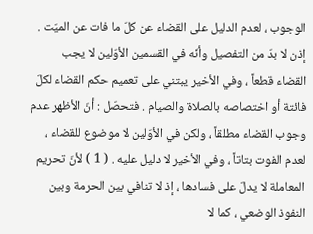الوجوب ، لعدم الدليل على القضاء عن كلّ ما فات عن الميّت . إذن لا بدّ من التفصيل وأنّه في القسمين الأوّلين لا يجب القضاء قطعاً ، وفي الأخير يبتني على تعميم حكم القضاء لكلّ فائتة أو اختصاصه بالصلاة والصيام . فتحصّل : أنّ الأظهر عدم وجوب القضاء مطلقاً ، ولكن في الأوّلين لا موضوع للقضاء ، لعدم الفوت بتاتاً ، وفي الأخير لا دليل عليه . ( 1 ) لأنّ تحريم المعاملة لا يدلّ على فسادها ، إذ لا تنافي بين الحرمة وبين النفوذ الوضعي ، كما لا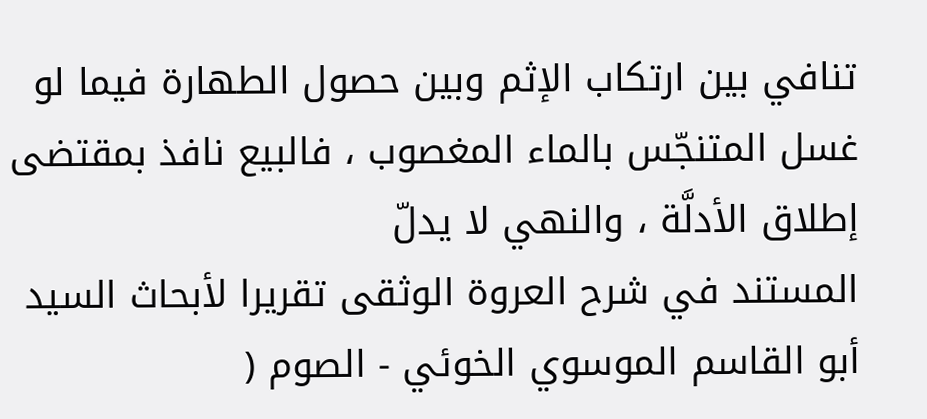تنافي بين ارتكاب الإثم وبين حصول الطهارة فيما لو غسل المتنجّس بالماء المغصوب ، فالبيع نافذ بمقتضى إطلاق الأدلَّة ، والنهي لا يدلّ
المستند في شرح العروة الوثقى تقريرا لأبحاث السيد أبو القاسم الموسوي الخوئي - الصوم (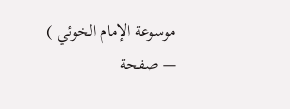موسوعة الإمام الخوئي ) — صفحة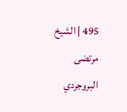495 | الشيخ مرتضى البروجردي